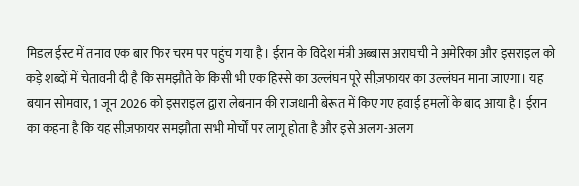मिडल ईस्ट में तनाव एक बार फिर चरम पर पहुंच गया है। ईरान के विदेश मंत्री अब्बास अराघची ने अमेरिका और इसराइल को कड़े शब्दों में चेतावनी दी है कि समझौते के किसी भी एक हिस्से का उल्लंघन पूरे सीज़फायर का उल्लंघन माना जाएगा। यह बयान सोमवार, 1 जून 2026 को इसराइल द्वारा लेबनान की राजधानी बेरूत में किए गए हवाई हमलों के बाद आया है। ईरान का कहना है कि यह सीज़फायर समझौता सभी मोर्चों पर लागू होता है और इसे अलग-अलग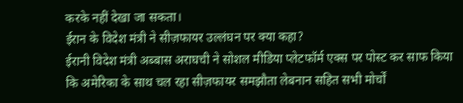करके नहीं देखा जा सकता।
ईरान के विदेश मंत्री ने सीज़फायर उल्लंघन पर क्या कहा?
ईरानी विदेश मंत्री अब्बास अराघची ने सोशल मीडिया प्लेटफॉर्म एक्स पर पोस्ट कर साफ किया कि अमेरिका के साथ चल रहा सीज़फायर समझौता लेबनान सहित सभी मोर्चों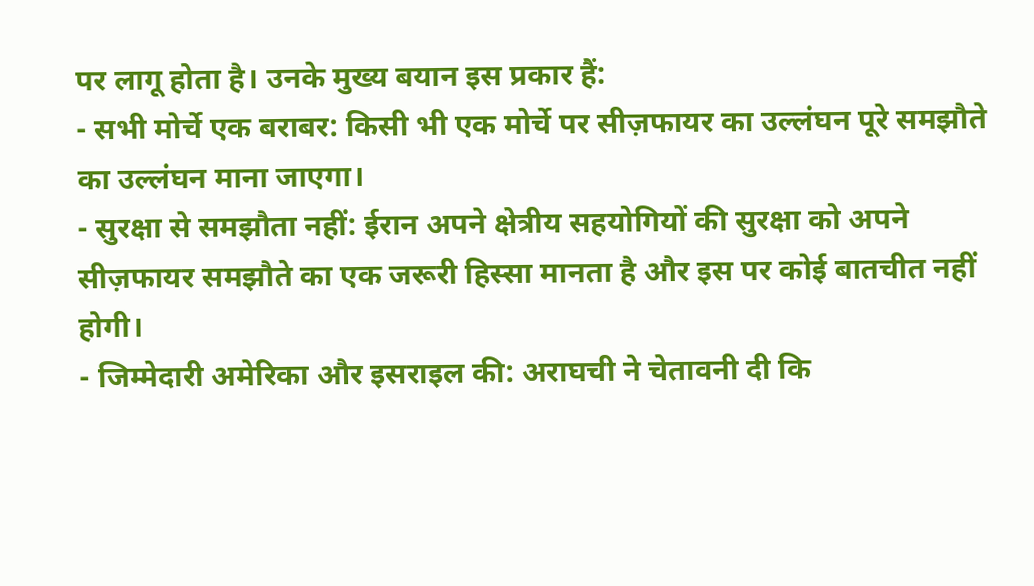पर लागू होता है। उनके मुख्य बयान इस प्रकार हैं:
- सभी मोर्चे एक बराबर: किसी भी एक मोर्चे पर सीज़फायर का उल्लंघन पूरे समझौते का उल्लंघन माना जाएगा।
- सुरक्षा से समझौता नहीं: ईरान अपने क्षेत्रीय सहयोगियों की सुरक्षा को अपने सीज़फायर समझौते का एक जरूरी हिस्सा मानता है और इस पर कोई बातचीत नहीं होगी।
- जिम्मेदारी अमेरिका और इसराइल की: अराघची ने चेतावनी दी कि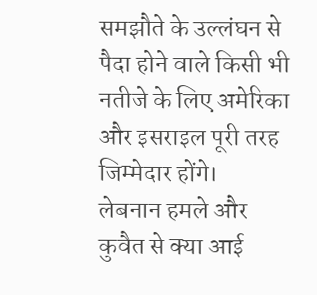समझौते के उल्लंघन से पैदा होने वाले किसी भी नतीजे के लिए अमेरिका और इसराइल पूरी तरह जिम्मेदार होंगे।
लेबनान हमले और कुवैत से क्या आई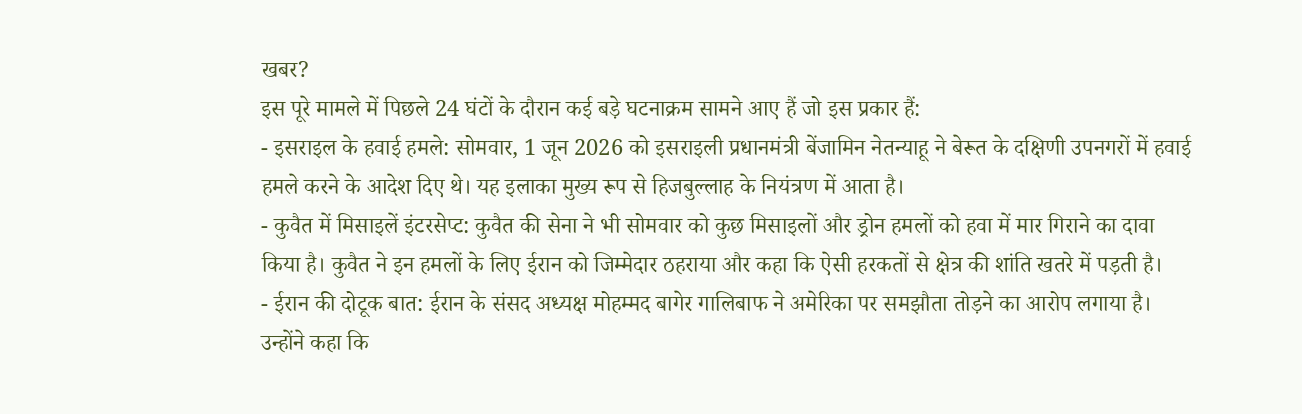खबर?
इस पूरे मामले में पिछले 24 घंटों के दौरान कई बड़े घटनाक्रम सामने आए हैं जो इस प्रकार हैं:
- इसराइल के हवाई हमले: सोमवार, 1 जून 2026 को इसराइली प्रधानमंत्री बेंजामिन नेतन्याहू ने बेरूत के दक्षिणी उपनगरों में हवाई हमले करने के आदेश दिए थे। यह इलाका मुख्य रूप से हिजबुल्लाह के नियंत्रण में आता है।
- कुवैत में मिसाइलें इंटरसेप्ट: कुवैत की सेना ने भी सोमवार को कुछ मिसाइलों और ड्रोन हमलों को हवा में मार गिराने का दावा किया है। कुवैत ने इन हमलों के लिए ईरान को जिम्मेदार ठहराया और कहा कि ऐसी हरकतों से क्षेत्र की शांति खतरे में पड़ती है।
- ईरान की दोटूक बात: ईरान के संसद अध्यक्ष मोहम्मद बागेर गालिबाफ ने अमेरिका पर समझौता तोड़ने का आरोप लगाया है। उन्होंने कहा कि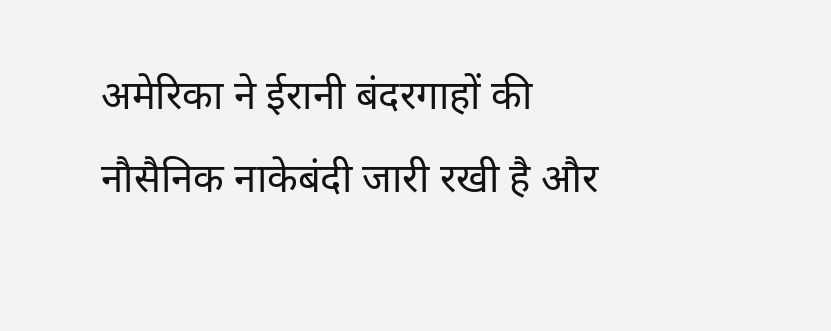अमेरिका ने ईरानी बंदरगाहों की नौसैनिक नाकेबंदी जारी रखी है और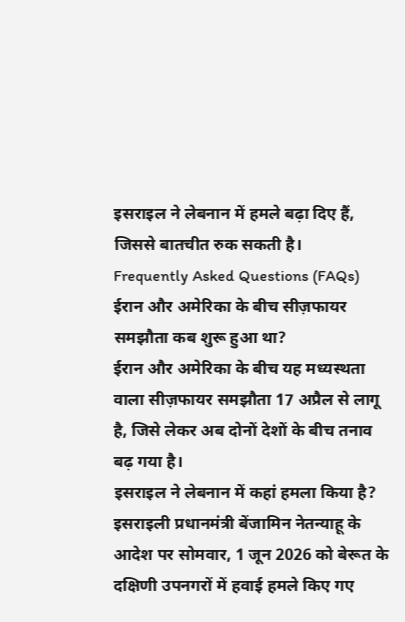इसराइल ने लेबनान में हमले बढ़ा दिए हैं, जिससे बातचीत रुक सकती है।
Frequently Asked Questions (FAQs)
ईरान और अमेरिका के बीच सीज़फायर समझौता कब शुरू हुआ था?
ईरान और अमेरिका के बीच यह मध्यस्थता वाला सीज़फायर समझौता 17 अप्रैल से लागू है, जिसे लेकर अब दोनों देशों के बीच तनाव बढ़ गया है।
इसराइल ने लेबनान में कहां हमला किया है?
इसराइली प्रधानमंत्री बेंजामिन नेतन्याहू के आदेश पर सोमवार, 1 जून 2026 को बेरूत के दक्षिणी उपनगरों में हवाई हमले किए गए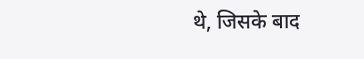थे, जिसके बाद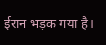ईरान भड़क गया है।